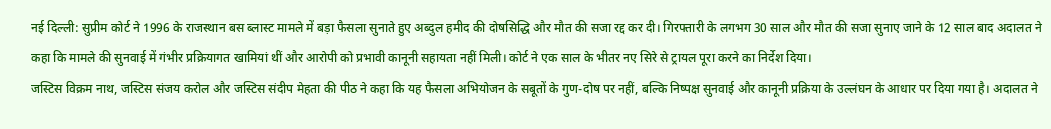नई दिल्ली: सुप्रीम कोर्ट ने 1996 के राजस्थान बस ब्लास्ट मामले में बड़ा फैसला सुनाते हुए अब्दुल हमीद की दोषसिद्धि और मौत की सजा रद्द कर दी। गिरफ्तारी के लगभग 30 साल और मौत की सजा सुनाए जाने के 12 साल बाद अदालत ने कहा कि मामले की सुनवाई में गंभीर प्रक्रियागत खामियां थीं और आरोपी को प्रभावी कानूनी सहायता नहीं मिली। कोर्ट ने एक साल के भीतर नए सिरे से ट्रायल पूरा करने का निर्देश दिया।
जस्टिस विक्रम नाथ, जस्टिस संजय करोल और जस्टिस संदीप मेहता की पीठ ने कहा कि यह फैसला अभियोजन के सबूतों के गुण-दोष पर नहीं, बल्कि निष्पक्ष सुनवाई और कानूनी प्रक्रिया के उल्लंघन के आधार पर दिया गया है। अदालत ने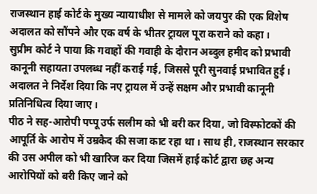राजस्थान हाई कोर्ट के मुख्य न्यायाधीश से मामले को जयपुर की एक विशेष अदालत को सौंपने और एक वर्ष के भीतर ट्रायल पूरा कराने को कहा।
सुप्रीम कोर्ट ने पाया कि गवाहों की गवाही के दौरान अब्दुल हमीद को प्रभावी कानूनी सहायता उपलब्ध नहीं कराई गई, जिससे पूरी सुनवाई प्रभावित हुई। अदालत ने निर्देश दिया कि नए ट्रायल में उन्हें सक्षम और प्रभावी कानूनी प्रतिनिधित्व दिया जाए।
पीठ ने सह-आरोपी पप्पू उर्फ सलीम को भी बरी कर दिया, जो विस्फोटकों की आपूर्ति के आरोप में उम्रकैद की सजा काट रहा था। साथ ही, राजस्थान सरकार की उस अपील को भी खारिज कर दिया जिसमें हाई कोर्ट द्वारा छह अन्य आरोपियों को बरी किए जाने को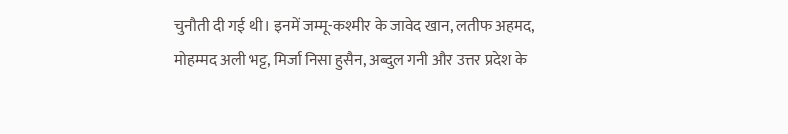चुनौती दी गई थी। इनमें जम्मू-कश्मीर के जावेद खान, लतीफ अहमद, मोहम्मद अली भट्ट, मिर्जा निसा हुसैन, अब्दुल गनी और उत्तर प्रदेश के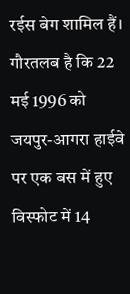रईस बेग शामिल हैं।
गौरतलब है कि 22 मई 1996 को जयपुर-आगरा हाईवे पर एक बस में हुए विस्फोट में 14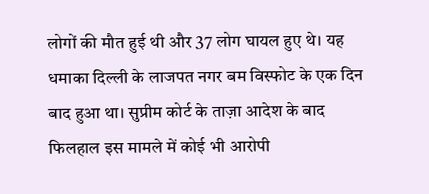लोगों की मौत हुई थी और 37 लोग घायल हुए थे। यह धमाका दिल्ली के लाजपत नगर बम विस्फोट के एक दिन बाद हुआ था। सुप्रीम कोर्ट के ताज़ा आदेश के बाद फिलहाल इस मामले में कोई भी आरोपी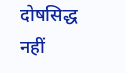दोषसिद्ध नहीं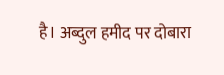है। अब्दुल हमीद पर दोबारा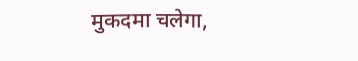मुकदमा चलेगा,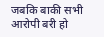जबकि बाकी सभी आरोपी बरी हो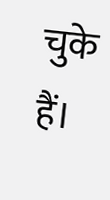चुके हैं।